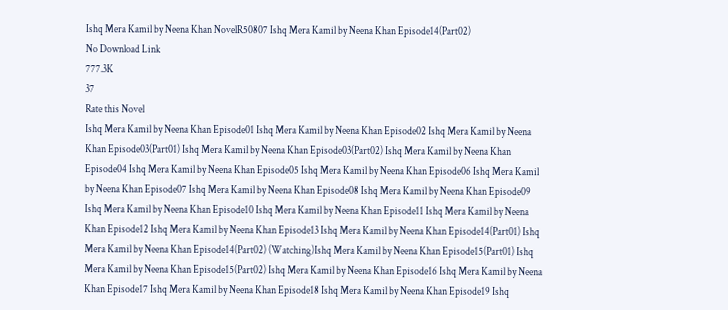Ishq Mera Kamil by Neena Khan NovelR50807 Ishq Mera Kamil by Neena Khan Episode14(Part02)
No Download Link
777.3K
37
Rate this Novel
Ishq Mera Kamil by Neena Khan Episode01 Ishq Mera Kamil by Neena Khan Episode02 Ishq Mera Kamil by Neena Khan Episode03(Part01) Ishq Mera Kamil by Neena Khan Episode03(Part02) Ishq Mera Kamil by Neena Khan Episode04 Ishq Mera Kamil by Neena Khan Episode05 Ishq Mera Kamil by Neena Khan Episode06 Ishq Mera Kamil by Neena Khan Episode07 Ishq Mera Kamil by Neena Khan Episode08 Ishq Mera Kamil by Neena Khan Episode09 Ishq Mera Kamil by Neena Khan Episode10 Ishq Mera Kamil by Neena Khan Episode11 Ishq Mera Kamil by Neena Khan Episode12 Ishq Mera Kamil by Neena Khan Episode13 Ishq Mera Kamil by Neena Khan Episode14(Part01) Ishq Mera Kamil by Neena Khan Episode14(Part02) (Watching)Ishq Mera Kamil by Neena Khan Episode15(Part01) Ishq Mera Kamil by Neena Khan Episode15(Part02) Ishq Mera Kamil by Neena Khan Episode16 Ishq Mera Kamil by Neena Khan Episode17 Ishq Mera Kamil by Neena Khan Episode18 Ishq Mera Kamil by Neena Khan Episode19 Ishq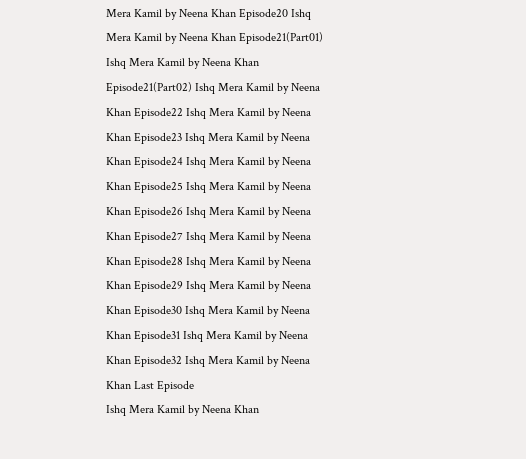Mera Kamil by Neena Khan Episode20 Ishq Mera Kamil by Neena Khan Episode21(Part01) Ishq Mera Kamil by Neena Khan Episode21(Part02) Ishq Mera Kamil by Neena Khan Episode22 Ishq Mera Kamil by Neena Khan Episode23 Ishq Mera Kamil by Neena Khan Episode24 Ishq Mera Kamil by Neena Khan Episode25 Ishq Mera Kamil by Neena Khan Episode26 Ishq Mera Kamil by Neena Khan Episode27 Ishq Mera Kamil by Neena Khan Episode28 Ishq Mera Kamil by Neena Khan Episode29 Ishq Mera Kamil by Neena Khan Episode30 Ishq Mera Kamil by Neena Khan Episode31 Ishq Mera Kamil by Neena Khan Episode32 Ishq Mera Kamil by Neena Khan Last Episode
Ishq Mera Kamil by Neena Khan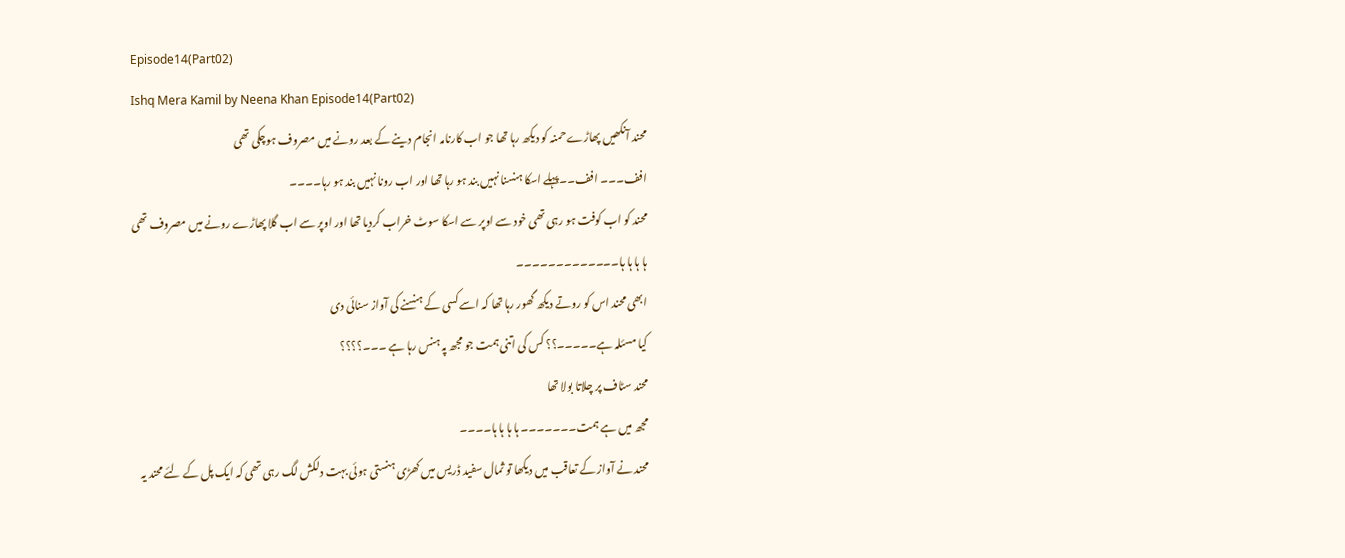Episode14(Part02)
Ishq Mera Kamil by Neena Khan Episode14(Part02)
محند آنکھیں پھاڑے حمنہ کو دیکھ رہا تھا جو اب کارنامہ انجام دینے کے بعد رونے میں مصروف ہوچکی تھی
افف۔۔۔ افف۔۔پہلے اسکا ہنسنا نہیں بند ہو رہا تھا اور اب رونا نہیں بند ہو رہا۔۔۔۔
محند کو اب کوفت ہو رہی تھی خود سے اوپر سے اسکا سوٹ خراب کردیا تھا اور اوپر سے اب گلا پھاڑے رونے میں مصروف تھی
ہا ہا ہا ہا۔۔۔۔۔۔۔۔۔۔۔۔۔
ابھی محند اس کو روتے دیکھ گھور رہا تھا کہ اسے کسی کے ہنسنے کی آواز سنائی دی
کیا مسئلہ ہے۔۔۔۔۔؟؟ کس کی اتنی ہمت جو مجھ پہ ہنس رہا ہے ۔۔۔؟؟؟؟
محند سٹاف پر چلاتا بولا تھا
مجھ میں ہے ہمت۔۔۔۔۔۔۔ ہا ہا ہا ہا۔۔۔۔
محند نے آواز کے تعاقب میں دیکھا تو ثمال سفید ڈریس میں کھڑی ہنستی ہوئی بہت دلکش لگ رہی تھی کہ ایک پل کے لئے محند یہ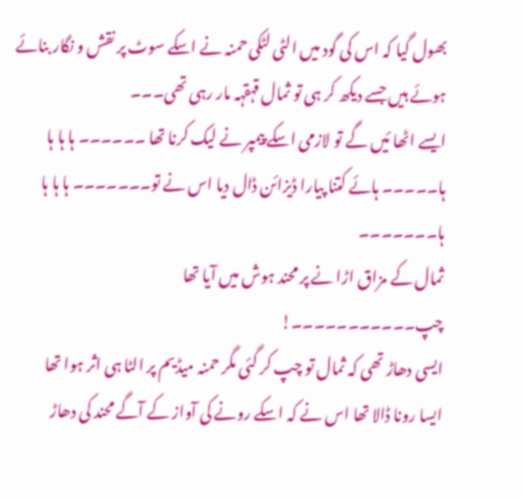بھول گیا کہ اس کی گود میں الٹی لٹکی حمنہ نے اسکے سوٹ پر نقش و نگار بنائے ہوئے ہیں جسے دیکھ کر ہی تو ثمال قہقہہ مار رہی تھی۔۔۔
ایسے اٹھا ئیں گے تو لازمی اسکے پیمپر نے لیک کرنا تھا ۔۔۔۔۔۔ ہا ہا ہا ہا۔۔۔۔۔ ہائے کتنا پیارا ڈیزائن ڈال دیا اس نے تو۔۔۔۔۔۔۔ ہا ہا ہا ہا۔۔۔۔۔۔۔
ثمال کے مزاق اڑا نے پر محند ہوش میں آیا تھا
چپ۔۔۔۔۔۔۔۔۔۔۔!
ایسی دھاڑ تھی کہ ثمال تو چپ کر گئی مگر حمنہ میڈیم پر الٹا ہی اثر ہوا تھا
ایسا رونا ڈالا تھا اس نے کہ اسکے رونے کی آواز کے آگے محند کی دھاڑ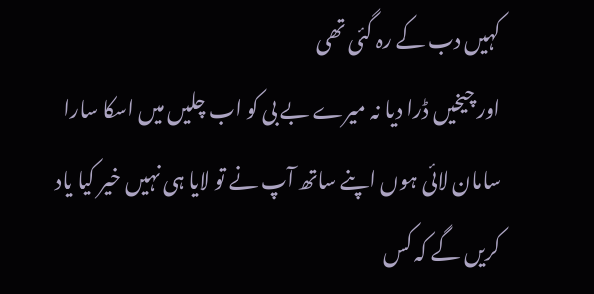کہیں دب کے رہ گئی تھی
اور چیخیں ڈرا دیا نہ میرے بے بی کو اب چلیں میں اسکا سارا سامان لائی ہوں اپنے ساتھ آپ نے تو لایا ہی نہیں خیر کیا یاد کریں گے کہ کس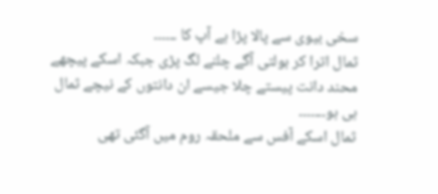سخی بیوی سے پالا پڑا ہے آپ کا ۔۔۔۔۔۔
ثمال اترا کر بولتی آگے چلنے لگ پڑی جبکہ اسکے پیچھے محند دانت پیستے چلا جیسے ان دانتوں کے نیچے ثمال ہی ہو۔۔۔۔۔۔۔
ثمال اسکے آفس سے ملحقہ روم میں آگئی تھی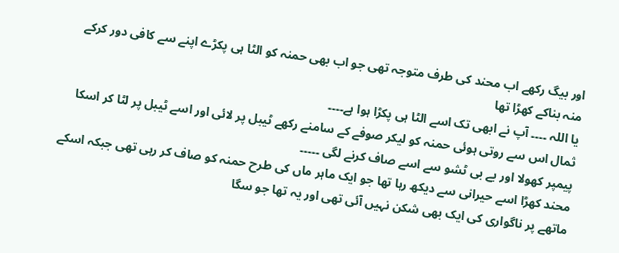اور بیگ رکھے اب محند کی طرف متوجہ تھی جو اب بھی حمنہ کو الٹا ہی پکڑے اپنے سے کافی دور کرکے منہ بناکے کھڑا تھا
یا اللہ ۔۔۔۔ آپ نے ابھی تک اسے الٹا ہی پکڑا ہوا ہے۔۔۔۔
ثمال اس سے روتی ہوئی حمنہ کو لیکر صوفے کے سامنے رکھے ٹیبل پر لائی اور اسے ٹیبل پر لٹا کر اسکا پیمپر کھولا اور بے بی ٹشو سے اسے صاف کرنے لگی ۔۔۔۔۔
محند کھڑا اسے حیرانی سے دیکھ رہا تھا جو ایک ماہر ماں کی طرح حمنہ کو صاف کر رہی تھی جبکہ اسکے ماتھے پر ناگواری کی ایک بھی شکن نہیں آئی تھی اور یہ تھا جو سگا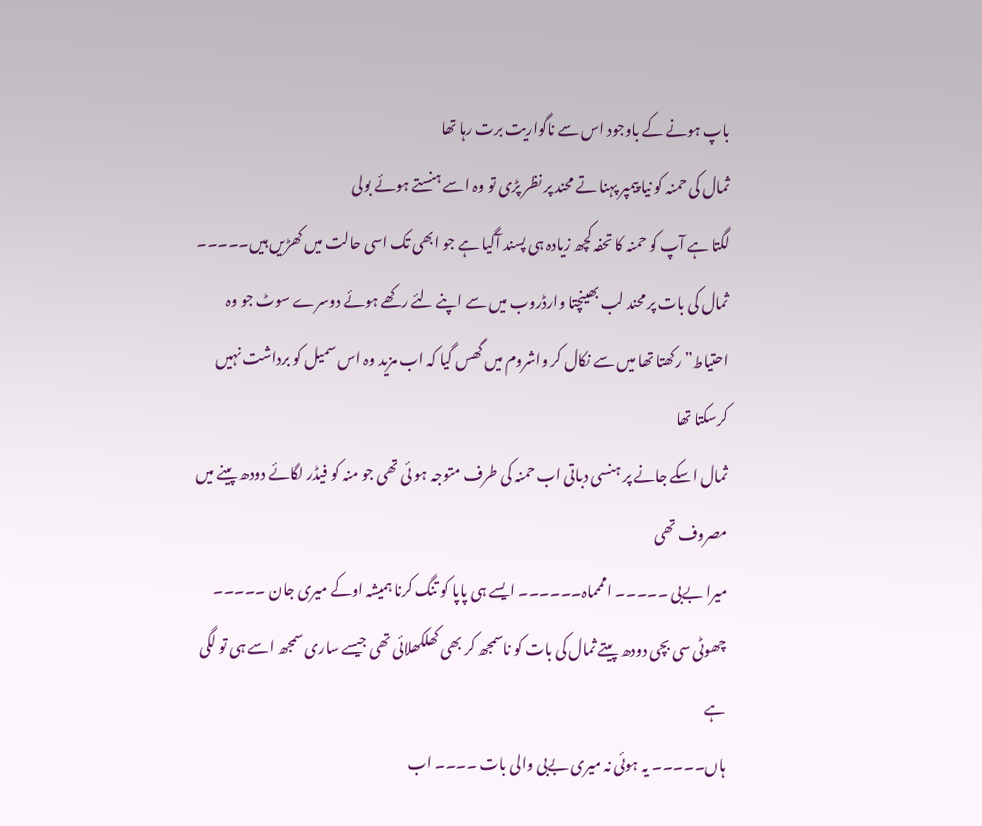باپ ہونے کے باوجود اس سے ناگواریت برت رہا تھا
ثمال کی حمنہ کو نیا پیمپر پہنا تے محند پر نظر پڑی تو وہ اسے ہنستے ہوئے بولی
لگتا ہے آپ کو حمنہ کا تحفہ کچھ زیادہ ہی پسند آگیا ہے جو ابھی تک اسی حالت میں کھڑیں ہیں۔۔۔۔۔
ثمال کی بات پر محند لب بھینچتا وارڈروب میں سے اپنے لئے رکھے ہوئے دوسرے سوٹ جو وہ احتیاط” رکھتا تھا میں سے نکال کر واشروم میں گھس گیا کہ اب مزید وہ اس سمیل کو برداشت نہیں کرسکتا تھا
ثمال اسکے جانے پر ہنسی دباتی اب حمنہ کی طرف متوجہ ہو ئی تھی جو منہ کو فیڈر لگائے دودھ پینے میں مصروف تھی
میرا بےبی ۔۔۔۔۔ امممماہ۔۔۔۔۔۔ ایسے ہی پاپا کو تنگ کرنا ہمیشہ اوکے میری جان ۔۔۔۔۔
چھوٹی سی بچی دودھ پیتے ثمال کی بات کو ناسمجھ کر بھی کھلکھلائی تھی جیسے ساری سمجھ اسے ہی تو لگی ہے
ہاں۔۔۔۔۔ یہ ہوئی نہ میری بےبی والی بات ۔۔۔۔ اب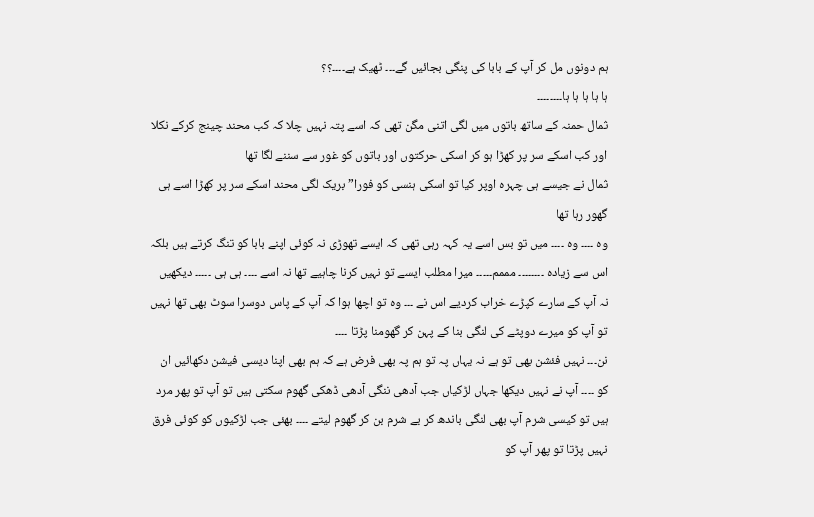ہم دونوں مل کر آپ کے بابا کی پنگی بجائیں گے۔۔۔ ٹھیک ہے۔۔۔۔؟؟
ہا ہا ہا ہا ہا۔۔۔۔۔۔۔۔
ثمال حمنہ کے ساتھ باتوں میں لگی اتنی مگن تھی کہ اسے پتہ نہیں چلا کہ کب محند چینج کرکے نکلا اور کب اسکے سر پر کھڑا ہو کر اسکی حرکتوں اور باتوں کو غور سے سننے لگا تھا
ثمال نے جیسے ہی چہرہ اوپر کیا تو اسکی ہنسی کو فورا” بریک لگی محند اسکے سر پر کھڑا اسے ہی گھور رہا تھا
وہ ۔۔۔۔ وہ ۔۔۔۔ میں تو بس اسے یہ کہہ رہی تھی کہ ایسے تھوڑی نہ کوئی اپنے بابا کو تنگ کرتے ہیں بلکہ اس سے زیادہ ۔۔۔۔۔۔۔۔ مممم۔۔۔۔۔ میرا مطلب ایسے تو نہیں کرنا چاہیے تھا نہ اسے ۔۔۔۔ ہی ہی ۔۔۔۔۔ دیکھیں نہ آپ کے سارے کپڑے خراب کردیے اس نے ۔۔۔ وہ تو اچھا ہوا کہ آپ کے پاس دوسرا سوٹ بھی تھا نہیں تو آپ کو میرے دوپٹے کی لنگی بنا کے پہن کر گھومنا پڑتا ۔۔۔۔
نن۔۔۔ نہیں فئشن بھی تو ہے نہ یہاں پہ تو ہم پہ بھی فرض ہے کہ ہم بھی اپنا دیسی فیشن دکھائیں ان کو ۔۔۔۔ آپ نے نہیں دیکھا جہاں لڑکیاں جب آدھی ننگی آدھی ڈھکی گھوم سکتی ہیں تو آپ تو پھر مرد ہیں تو کیسی شرم آپ بھی لنگی باندھ کر بے شرم بن کر گھوم لیتے ۔۔۔۔ بھئی جب لڑکیوں کو کوئی فرق نہیں پڑتا تو پھر آپ کو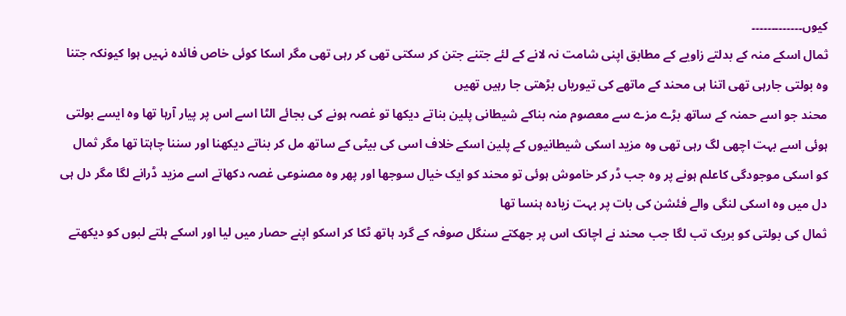کیوں۔۔۔۔۔۔۔۔۔۔۔۔۔
ثمال اسکے منہ کے بدلتے زاویے کے مطابق اپنی شامت نہ لانے کے لئے جتنے جتن کر سکتی تھی کر رہی تھی مگر اسکا کوئی خاص فائدہ نہیں ہوا کیونکہ جتنا وہ بولتی جارہی تھی اتنا ہی محند کے ماتھے کی تیوریاں بڑھتی جا رہیں تھیں
محند جو اسے حمنہ کے ساتھ بڑے مزے سے معصوم منہ بناکے شیطانی پلین بناتے دیکھا تو غصہ ہونے کی بجائے الٹا اسے اس پر پیار آرہا تھا وہ ایسے بولتی ہوئی اسے بہت اچھی لگ رہی تھی وہ مزید اسکی شیطانیوں کے پلین اسکے خلاف اسی کی بیٹی کے ساتھ مل کر بناتے دیکھنا اور سننا چاہتا تھا مگر ثمال کو اسکی موجودگی کاعلم ہونے پر وہ جب ڈر کر خاموش ہوئی تو محند کو ایک خیال سوجھا اور پھر وہ مصنوعی غصہ دکھاتے اسے مزید ڈرانے لگا مگر دل ہی دل میں وہ اسکی لنگی والے فئشن کی بات پر بہت زیادہ ہنسا تھا
ثمال کی بولتی کو بریک تب لگا جب محند نے اچانک اس پر جھکتے سنگل صوفہ کے گرد ہاتھ ٹکا کر اسکو اپنے حصار میں لیا اور اسکے ہلتے لبوں کو دیکھتے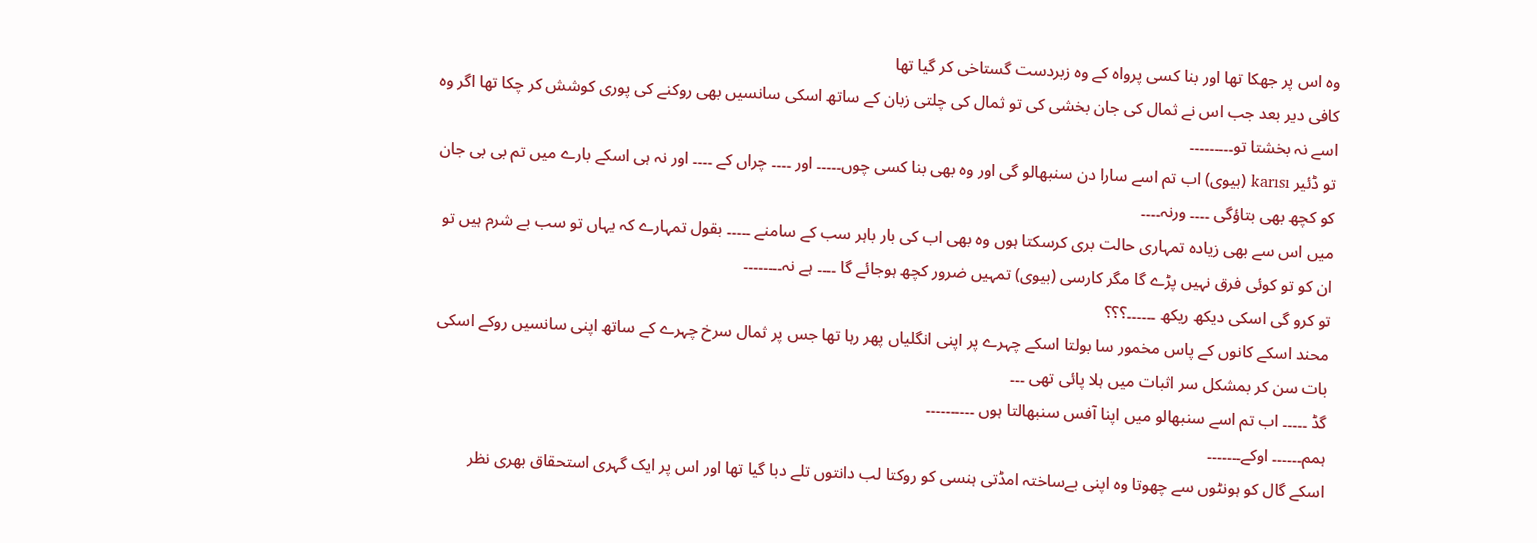وہ اس پر جھکا تھا اور بنا کسی پرواہ کے وہ زبردست گستاخی کر گیا تھا
کافی دیر بعد جب اس نے ثمال کی جان بخشی کی تو ثمال کی چلتی زبان کے ساتھ اسکی سانسیں بھی روکنے کی پوری کوشش کر چکا تھا اگر وہ اسے نہ بخشتا تو۔۔۔۔۔۔۔۔۔
تو ڈئیر karısı (بیوی) اب تم اسے سارا دن سنبھالو گی اور وہ بھی بنا کسی چوں۔۔۔۔۔ اور ۔۔۔۔ چراں کے ۔۔۔۔ اور نہ ہی اسکے بارے میں تم بی بی جان کو کچھ بھی بتاؤگی ۔۔۔۔ ورنہ۔۔۔۔
میں اس سے بھی زیادہ تمہاری حالت بری کرسکتا ہوں وہ بھی اب کی بار باہر سب کے سامنے ۔۔۔۔۔ بقول تمہارے کہ یہاں تو سب بے شرم ہیں تو ان کو تو کوئی فرق نہیں پڑے گا مگر کارسی (بیوی) تمہیں ضرور کچھ ہوجائے گا ۔۔۔۔ ہے نہ۔۔۔۔۔۔۔۔
تو کرو گی اسکی دیکھ ریکھ ۔۔۔۔۔۔؟؟؟
محند اسکے کانوں کے پاس مخمور سا بولتا اسکے چہرے پر اپنی انگلیاں پھر رہا تھا جس پر ثمال سرخ چہرے کے ساتھ اپنی سانسیں روکے اسکی بات سن کر بمشکل سر اثبات میں ہلا پائی تھی ۔۔۔
گڈ ۔۔۔۔۔ اب تم اسے سنبھالو میں اپنا آفس سنبھالتا ہوں ۔۔۔۔۔۔۔۔۔۔
ہمم۔۔۔۔۔۔ اوکے۔۔۔۔۔۔۔
اسکے گال کو ہونٹوں سے چھوتا وہ اپنی بےساختہ امڈتی ہنسی کو روکتا لب دانتوں تلے دبا گیا تھا اور اس پر ایک گہری استحقاق بھری نظر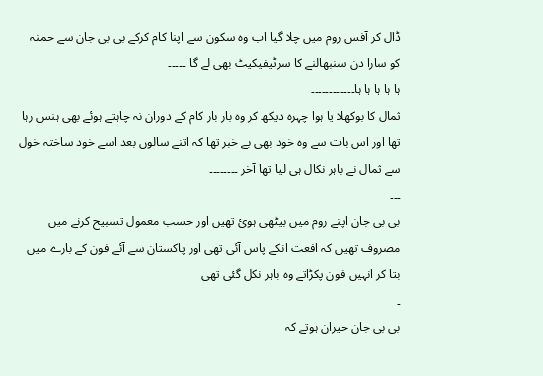ڈال کر آفس روم میں چلا گیا اب وہ سکون سے اپنا کام کرکے بی بی جان سے حمنہ کو سارا دن سنبھالنے کا سرٹیفیکیٹ بھی لے گا ۔۔۔۔۔
ہا ہا ہا ہا ہا۔۔۔۔۔۔۔۔۔۔۔۔
ثمال کا بوکھلا یا ہوا چہرہ دیکھ کر وہ بار بار کام کے دوران نہ چاہتے ہوئے بھی ہنس رہا تھا اور اس بات سے وہ خود بھی بے خبر تھا کہ اتنے سالوں بعد اسے خود ساختہ خول سے ثمال نے باہر نکال ہی لیا تھا آخر ۔۔۔۔۔۔۔۔
۔۔۔
بی بی جان اپنے روم میں بیٹھی ہوئ تھیں اور حسب معمول تسبیح کرنے میں مصروف تھیں کہ افعت انکے پاس آئی تھی اور پاکستان سے آئے فون کے بارے میں بتا کر انہیں فون پکڑاتے وہ باہر نکل گئی تھی
۔
بی بی جان حیران ہوتے کہ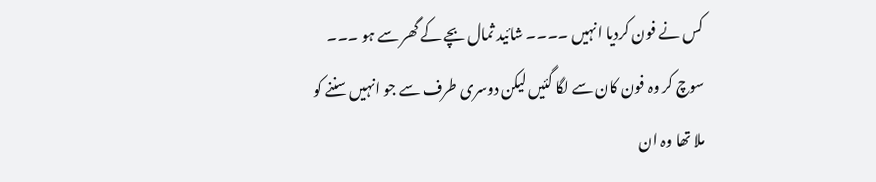کس نے فون کردیا انہیں ۔۔۔۔ شائید ثمال بچے کے گھر سے ہو ۔۔۔ سوچ کر وہ فون کان سے لگا گئیں لیکن دوسری طرف سے جو انہیں سننے کو ملا تھا وہ ان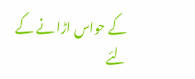کے حواس اڑا نے کے لئے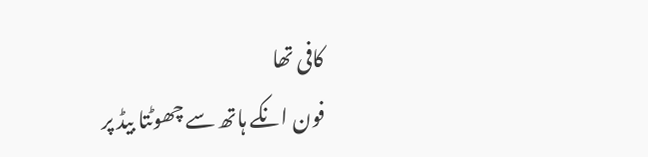کافی تھا
فون انکے ہاتھ سے چھوٹتا بیڈ پر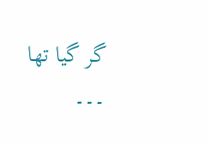گر گیا تھا
۔۔۔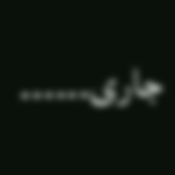جاری۔۔۔۔۔۔